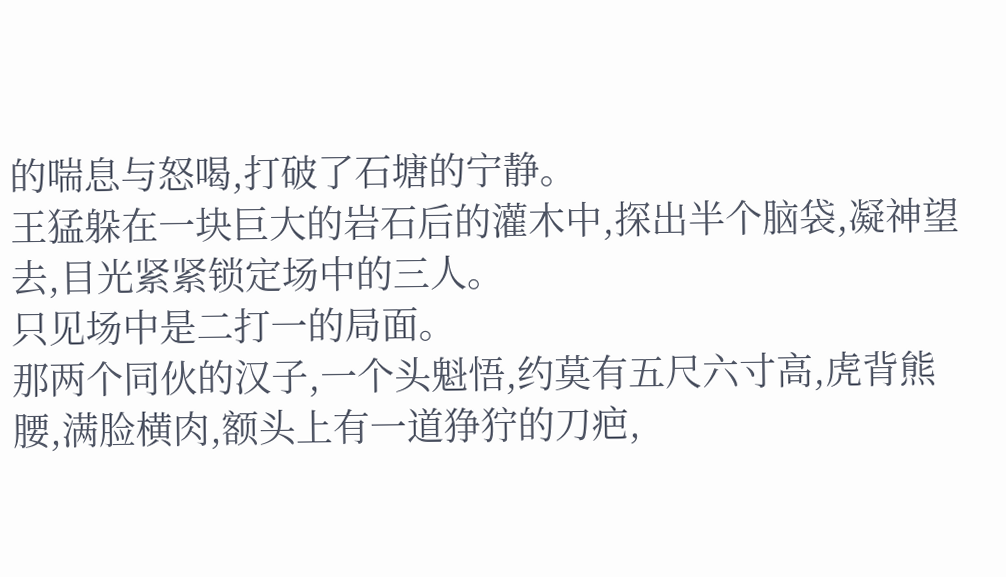的喘息与怒喝,打破了石塘的宁静。
王猛躲在一块巨大的岩石后的灌木中,探出半个脑袋,凝神望去,目光紧紧锁定场中的三人。
只见场中是二打一的局面。
那两个同伙的汉子,一个头魁悟,约莫有五尺六寸高,虎背熊腰,满脸横肉,额头上有一道狰狞的刀疤,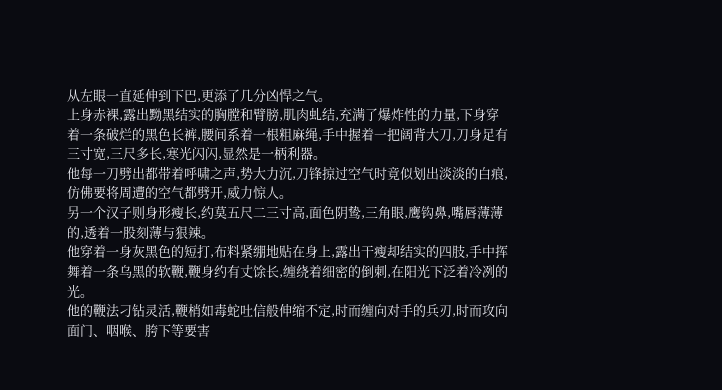从左眼一直延伸到下巴,更添了几分凶悍之气。
上身赤裸,露出黝黑结实的胸膛和臂膀,肌肉虬结,充满了爆炸性的力量,下身穿着一条破烂的黑色长裤,腰间系着一根粗麻绳,手中握着一把阔背大刀,刀身足有三寸宽,三尺多长,寒光闪闪,显然是一柄利器。
他每一刀劈出都带着呼啸之声,势大力沉,刀锋掠过空气时竟似划出淡淡的白痕,仿佛要将周遭的空气都劈开,威力惊人。
另一个汉子则身形瘦长,约莫五尺二三寸高,面色阴鸷,三角眼,鹰钩鼻,嘴唇薄薄的,透着一股刻薄与狠辣。
他穿着一身灰黑色的短打,布料紧绷地贴在身上,露出干瘦却结实的四肢,手中挥舞着一条乌黑的软鞭,鞭身约有丈馀长,缠绕着细密的倒刺,在阳光下泛着冷冽的光。
他的鞭法刁钻灵活,鞭梢如毒蛇吐信般伸缩不定,时而缠向对手的兵刃,时而攻向面门、咽喉、胯下等要害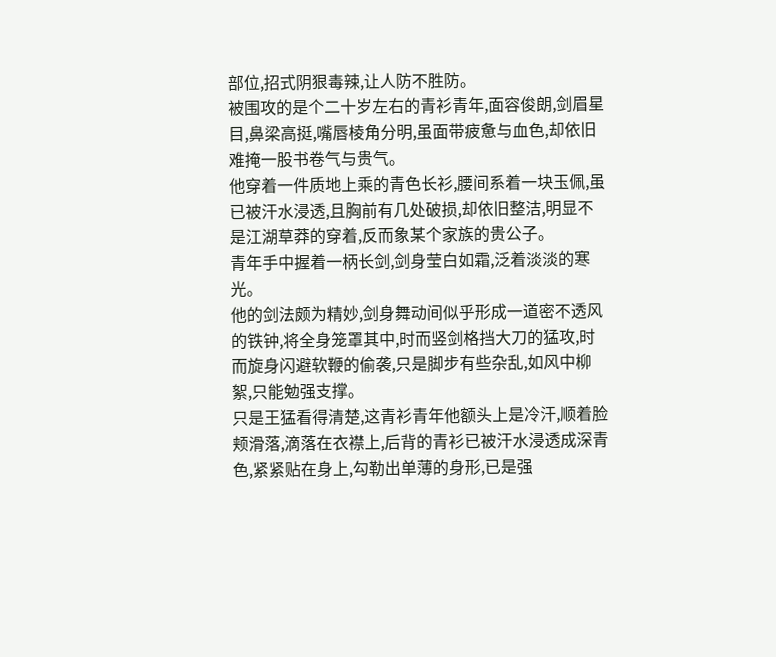部位,招式阴狠毒辣,让人防不胜防。
被围攻的是个二十岁左右的青衫青年,面容俊朗,剑眉星目,鼻梁高挺,嘴唇棱角分明,虽面带疲惫与血色,却依旧难掩一股书卷气与贵气。
他穿着一件质地上乘的青色长衫,腰间系着一块玉佩,虽已被汗水浸透,且胸前有几处破损,却依旧整洁,明显不是江湖草莽的穿着,反而象某个家族的贵公子。
青年手中握着一柄长剑,剑身莹白如霜,泛着淡淡的寒光。
他的剑法颇为精妙,剑身舞动间似乎形成一道密不透风的铁钟,将全身笼罩其中,时而竖剑格挡大刀的猛攻,时而旋身闪避软鞭的偷袭,只是脚步有些杂乱,如风中柳絮,只能勉强支撑。
只是王猛看得清楚,这青衫青年他额头上是冷汗,顺着脸颊滑落,滴落在衣襟上,后背的青衫已被汗水浸透成深青色,紧紧贴在身上,勾勒出单薄的身形,已是强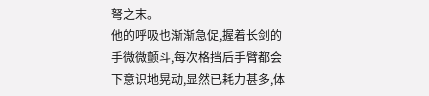弩之末。
他的呼吸也渐渐急促,握着长剑的手微微颤斗,每次格挡后手臂都会下意识地晃动,显然已耗力甚多,体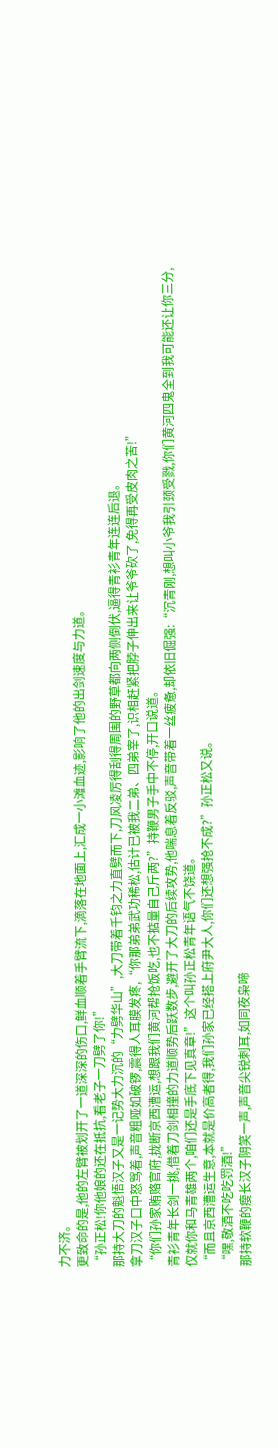力不济。
更致命的是,他的左臂被划开了一道深深的伤口,鲜血顺着手臂流下,滴落在地面上,汇成一小滩血迹,影响了他的出剑速度与力道。
“孙正松!你他娘的还在抵抗,看老子一刀劈了你!”
那持大刀的魁悟汉子又是一记势大力沉的“力劈华山”,大刀带着千钧之力直劈而下,刀风凌厉得刮得周围的野草都向两侧倒伏,逼得青衫青年连连后退。
拿刀汉子口中怒骂着,声音粗哑如破锣,震得人耳膜发疼,“你那弟弟武功稀松,估计已被我二弟、四弟宰了,识相赶紧把脖子伸出来让爷爷砍了,免得再受皮肉之苦!”
“你们孙家贿赂官府,拢断京西漕运,想跟我们黄河帮抢饭吃,也不掂量自己斤两?”持鞭男子手中不停,开口说道。
青衫青年长剑一挑,借着刀剑相撞的力道顺势后跃数步,避开了大刀的后续攻势,他喘息着反驳,声音带着一丝疲惫,却依旧倔强:“沉青刚,想叫小爷我引颈受戮,你们黄河四鬼全到我可能还让你三分,仅就你和马青雄两个,咱们还是手底下见真章!”这个叫孙正松青年语气不饶道。
“而且京西漕运生意,本就是价高者得,我们孙家已经搭上府尹大人,你们还想强抢不成?”孙正松又说。
“嘿,敬酒不吃吃罚酒!”
那持软鞭的瘦长汉子阴笑一声,声音尖锐刺耳,如同夜枭啼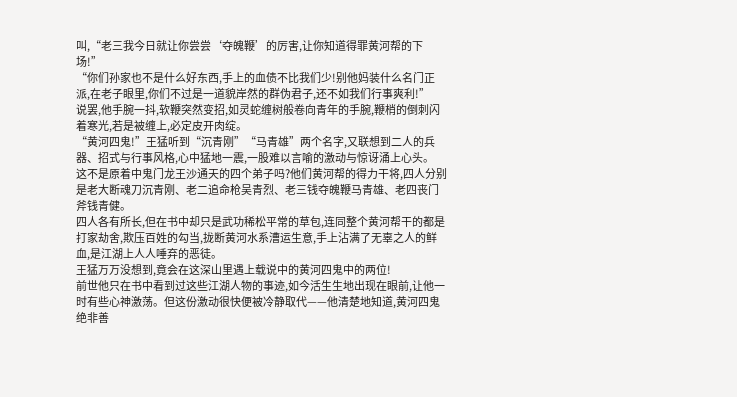叫,“老三我今日就让你尝尝‘夺魄鞭’的厉害,让你知道得罪黄河帮的下场!”
“你们孙家也不是什么好东西,手上的血债不比我们少!别他妈装什么名门正派,在老子眼里,你们不过是一道貌岸然的群伪君子,还不如我们行事爽利!”
说罢,他手腕一抖,软鞭突然变招,如灵蛇缠树般卷向青年的手腕,鞭梢的倒刺闪着寒光,若是被缠上,必定皮开肉绽。
“黄河四鬼!”王猛听到“沉青刚”“马青雄”两个名字,又联想到二人的兵器、招式与行事风格,心中猛地一震,一股难以言喻的激动与惊讶涌上心头。
这不是原着中鬼门龙王沙通天的四个弟子吗?他们黄河帮的得力干将,四人分别是老大断魂刀沉青刚、老二追命枪吴青烈、老三钱夺魄鞭马青雄、老四丧门斧钱青健。
四人各有所长,但在书中却只是武功稀松平常的草包,连同整个黄河帮干的都是打家劫舍,欺压百姓的勾当,拢断黄河水系漕运生意,手上沾满了无辜之人的鲜血,是江湖上人人唾弃的恶徒。
王猛万万没想到,竟会在这深山里遇上载说中的黄河四鬼中的两位!
前世他只在书中看到过这些江湖人物的事迹,如今活生生地出现在眼前,让他一时有些心神激荡。但这份激动很快便被冷静取代——他清楚地知道,黄河四鬼绝非善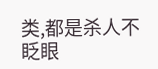类,都是杀人不眨眼